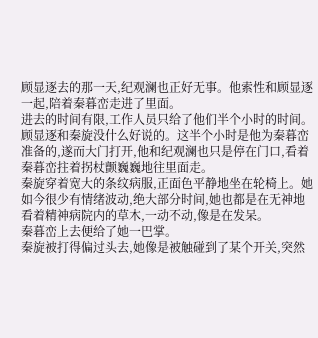顾显逐去的那一天,纪观澜也正好无事。他索性和顾显逐一起,陪着秦暮峦走进了里面。
进去的时间有限,工作人员只给了他们半个小时的时间。
顾显逐和秦旋没什么好说的。这半个小时是他为秦暮峦准备的,遂而大门打开,他和纪观澜也只是停在门口,看着秦暮峦拄着拐杖颤巍巍地往里面走。
秦旋穿着宽大的条纹病服,正面色平静地坐在轮椅上。她如今很少有情绪波动,绝大部分时间,她也都是在无神地看着精神病院内的草木,一动不动,像是在发呆。
秦暮峦上去便给了她一巴掌。
秦旋被打得偏过头去,她像是被触碰到了某个开关,突然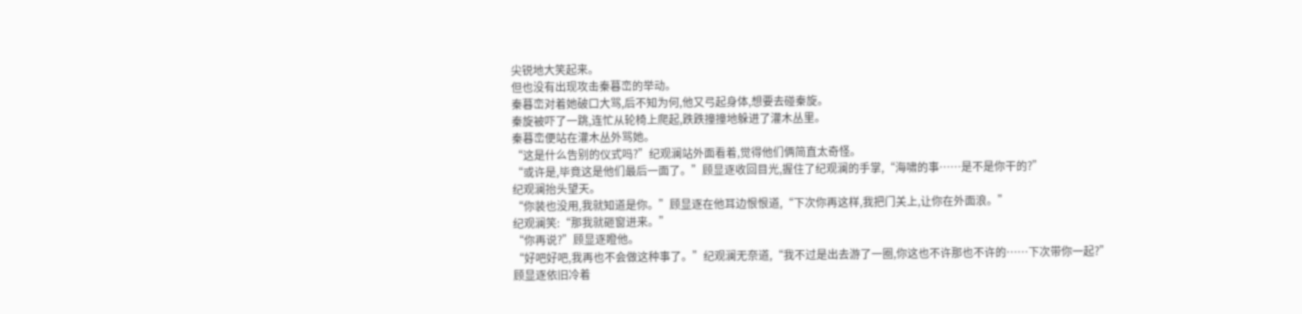尖锐地大笑起来。
但也没有出现攻击秦暮峦的举动。
秦暮峦对着她破口大骂,后不知为何,他又弓起身体,想要去碰秦旋。
秦旋被吓了一跳,连忙从轮椅上爬起,跌跌撞撞地躲进了灌木丛里。
秦暮峦便站在灌木丛外骂她。
“这是什么告别的仪式吗?”纪观澜站外面看着,觉得他们俩简直太奇怪。
“或许是,毕竟这是他们最后一面了。”顾显逐收回目光,握住了纪观澜的手掌,“海啸的事……是不是你干的?”
纪观澜抬头望天。
“你装也没用,我就知道是你。”顾显逐在他耳边恨恨道,“下次你再这样,我把门关上,让你在外面浪。”
纪观澜笑:“那我就砸窗进来。”
“你再说?”顾显逐瞪他。
“好吧好吧,我再也不会做这种事了。”纪观澜无奈道,“我不过是出去游了一圈,你这也不许那也不许的……下次带你一起?”
顾显逐依旧冷着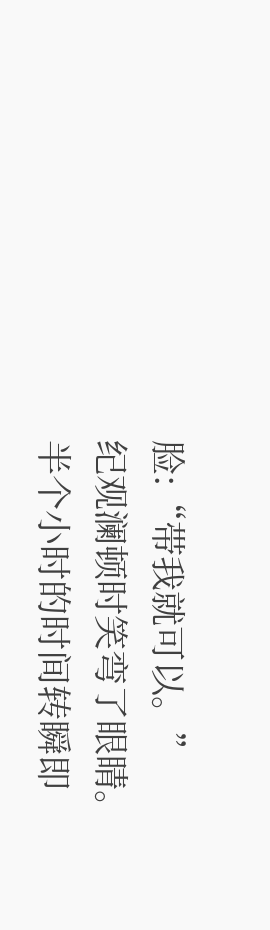脸:“带我就可以。”
纪观澜顿时笑弯了眼睛。
半个小时的时间转瞬即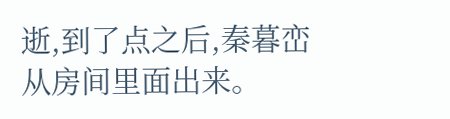逝,到了点之后,秦暮峦从房间里面出来。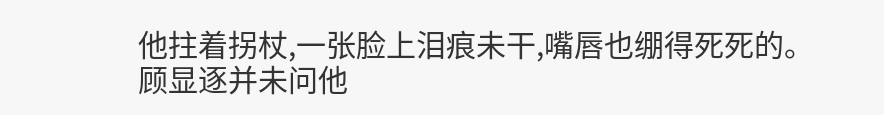他拄着拐杖,一张脸上泪痕未干,嘴唇也绷得死死的。
顾显逐并未问他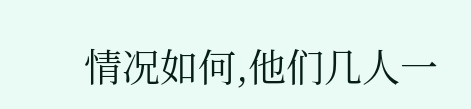情况如何,他们几人一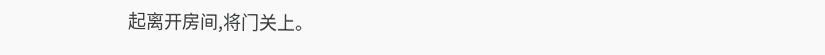起离开房间,将门关上。